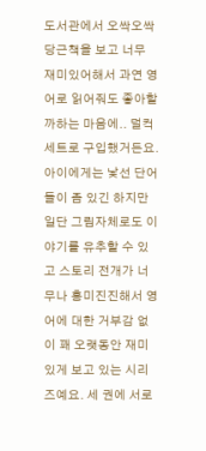도서관에서 오싹오싹 당근책을 보고 너무 재미있어해서 과연 영어로 읽어줘도 좋아할까하는 마음에.. 덜컥 세트로 구입했거든요. 아이에게는 낯선 단어들이 좀 있긴 하지만 일단 그림자체로도 이야기를 유추할 수 있고 스토리 전개가 너무나 흥미진진해서 영어에 대한 거부감 없이 꽤 오랫동안 재미있게 보고 있는 시리즈예요. 세 권에 서로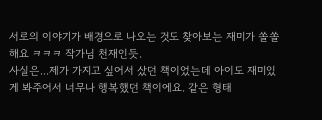서로의 이야기가 배경으로 나오는 것도 찾아보는 재미가 쏠쏠해요 ㅋㅋㅋ 작가님 천재인듯.
사실은...제가 가지고 싶어서 샀던 책이었는데 아이도 재미있게 봐주어서 너무나 행복했던 책이에요. 같은 형태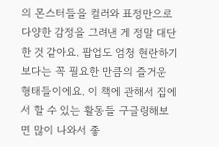의 몬스터들을 컬러와 표정만으로 다양한 감정을 그려낸 게 정말 대단한 것 같아요. 팝업도 엄청 현란하기 보다는 꼭 필요한 만큼의 즐거운 형태들이에요. 이 책에 관해서 집에서 할 수 있는 활동들 구글링해보면 많이 나와서 좋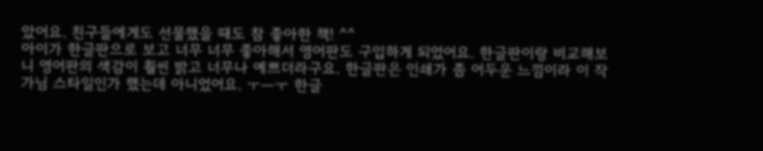았어요. 친구들에게도 선물했을 때도 참 좋아한 책! ^^
아이가 한글판으로 보고 너무 너무 좋아해서 영어판도 구입하게 되었어요. 한글판이랑 비교해보니 영어판의 색감이 훨씬 밝고 너무나 예쁘더라구요. 한글판은 인쇄가 좀 어두운 느낌이라 이 작가님 스타일인가 했는데 아니었어요. ㅜㅡㅜ 한글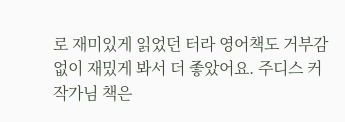로 재미있게 읽었던 터라 영어책도 거부감 없이 재밌게 봐서 더 좋았어요. 주디스 커 작가님 책은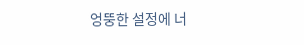엉뚱한 설정에 너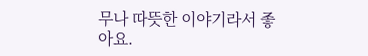무나 따뜻한 이야기라서 좋아요.